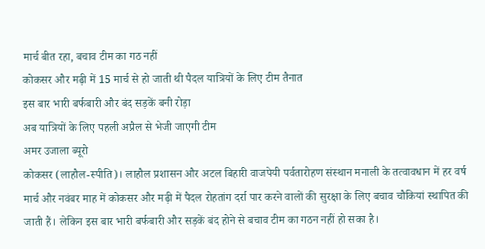मार्च बीत रहा, बचाव टीम का गठ नहीं
कोकसर और मढ़ी में 15 मार्च से हो जाती थी पैदल यात्रियों के लिए टीम तैनात
इस बार भारी बर्फबारी और बंद सड़कें बनी रोड़ा
अब यात्रियों के लिए पहली अप्रैल से भेजी जाएगी टीम
अमर उजाला ब्यूरो
कोकसर (लाहौल-स्पीति)। लाहौल प्रशासन और अटल बिहारी वाजपेयी पर्वतारोहण संस्थान मनाली के तत्वावधान में हर वर्ष मार्च और नवंबर माह में कोकसर और मढ़ी में पैदल रोहतांग दर्रा पार करने वालों की सुरक्षा के लिए बचाव चौकियां स्थापित की जाती हैं। लेकिन इस बार भारी बर्फबारी और सड़कें बंद होने से बचाव टीम का गठन नहीं हो सका है।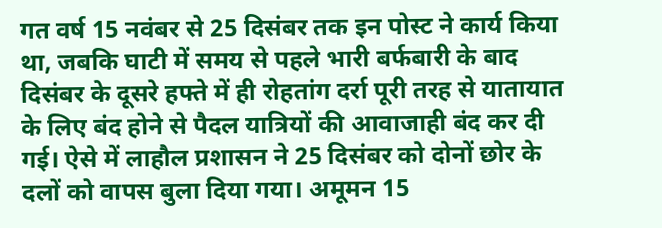गत वर्ष 15 नवंबर से 25 दिसंबर तक इन पोस्ट ने कार्य किया था, जबकि घाटी में समय से पहले भारी बर्फबारी के बाद दिसंबर के दूसरे हफ्ते में ही रोहतांग दर्रा पूरी तरह से यातायात के लिए बंद होने से पैदल यात्रियों की आवाजाही बंद कर दी गई। ऐसे में लाहौल प्रशासन ने 25 दिसंबर को दोनों छोर के दलों को वापस बुला दिया गया। अमूमन 15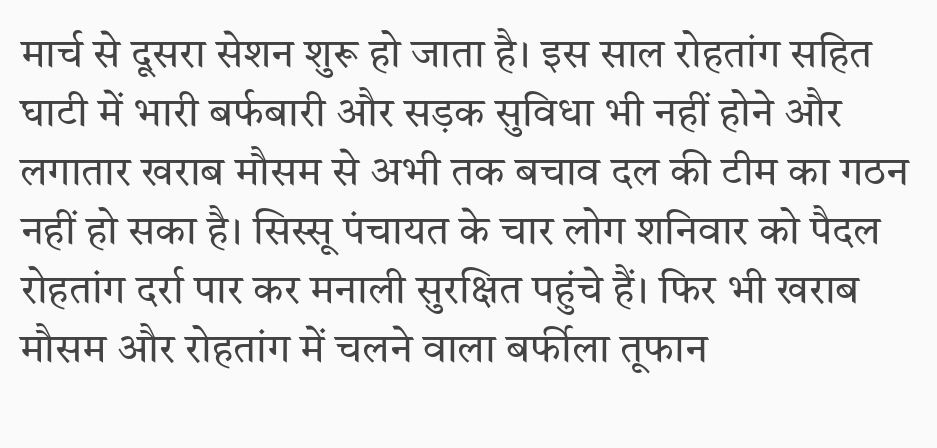मार्च से दूसरा सेशन शुरू हो जाता है। इस साल रोहतांग सहित घाटी में भारी बर्फबारी और सड़क सुविधा भी नहीं होने और लगातार खराब मौसम से अभी तक बचाव दल की टीम का गठन नहीं हो सका है। सिस्सू पंचायत के चार लोग शनिवार को पैदल रोहतांग दर्रा पार कर मनाली सुरक्षित पहुंचे हैं। फिर भी खराब मौसम और रोहतांग में चलने वाला बर्फीला तूफान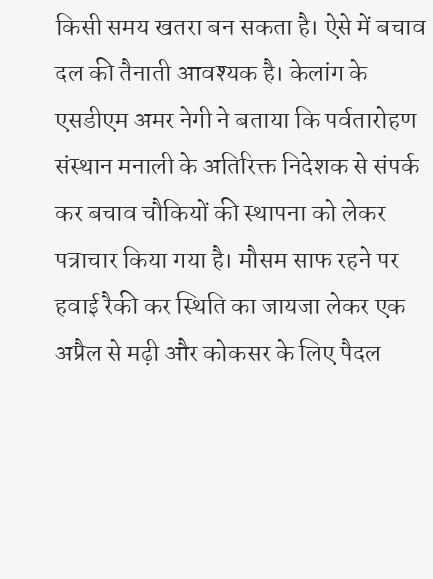किसी समय खतरा बन सकता है। ऐसे में बचाव दल की तैनाती आवश्यक है। केलांग के एसडीएम अमर नेगी ने बताया कि पर्वतारोहण संस्थान मनाली के अतिरिक्त निदेशक से संपर्क कर बचाव चौकियों की स्थापना को लेकर पत्राचार किया गया है। मौसम साफ रहने पर हवाई रैकी कर स्थिति का जायजा लेकर एक अप्रैल से मढ़ी और कोकसर के लिए पैदल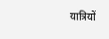यात्रियों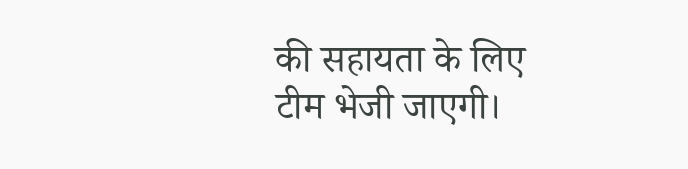की सहायता के लिए टीम भेजी जाएगी।